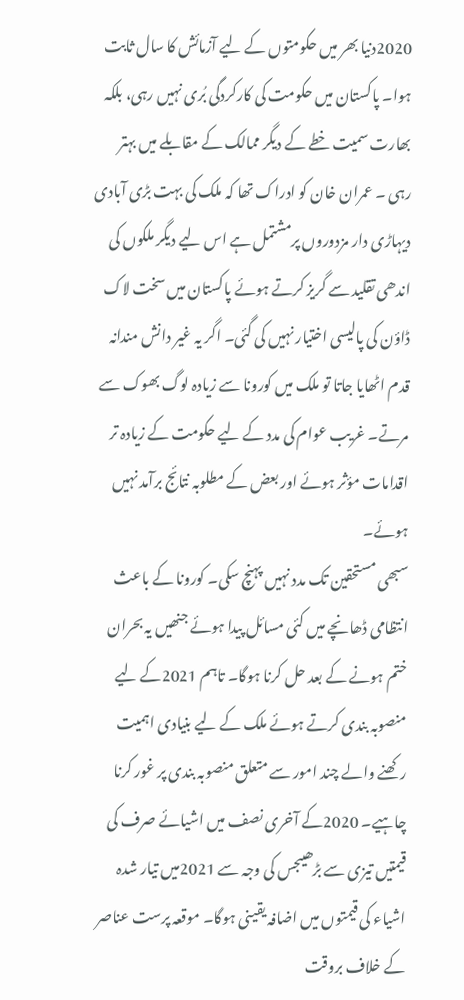2020دنیا بھر میں حکومتوں کے لیے آزمائش کا سال ثابت ہوا۔ پاکستان میں حکومت کی کارکردگی بُری نہیں رہی، بلکہ بھارت سمیت خطے کے دیگر ممالک کے مقابلے میں بہتر رہی ۔ عمران خان کو ادراک تھا کہ ملک کی بہت بڑی آبادی دیہاڑی دار مزدوروں پرمشتمل ہے اس لیے دیگر ملکوں کی اندھی تقلید سے گریز کرتے ہوئے پاکستان میں سخت لاک ڈاؤن کی پالیسی اختیار نہیں کی گئی۔ اگر یہ غیر دانش مندانہ قدم اٹھایا جاتا تو ملک میں کورونا سے زیادہ لوگ بھوک سے مرتے۔ غریب عوام کی مدد کے لیے حکومت کے زیادہ تر اقدامات مؤثر ہوئے اور بعض کے مطلوبہ نتائج برآمد نہیں ہوئے۔
سبھی مستحقین تک مدد نہیں پہنچ سکی۔ کورونا کے باعث انتظامی ڈھانچے میں کئی مسائل پیدا ہوئے جنھیں یہ بحران ختم ہونے کے بعد حل کرنا ہوگا۔ تاہم 2021کے لیے منصوبہ بندی کرتے ہوئے ملک کے لیے بنیادی اہمیت رکھنے والے چند امور سے متعلق منصوبہ بندی پر غور کرنا چاہیے۔ 2020کے آخری نصف میں اشیائے صرف کی قیمتیں تیزی سے بڑھیںجس کی وجہ سے 2021میں تیار شدہ اشیاء کی قیمتوں میں اضافہ یقینی ہوگا۔ موقعہ پرست عناصر کے خلاف بروقت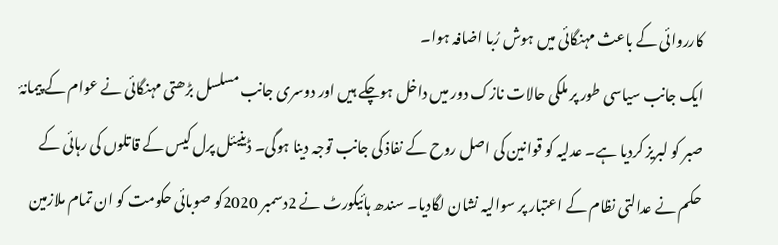کارروائی کے باعث مہنگائی میں ہوش رُبا اضافہ ہوا۔
ایک جانب سیاسی طور پر ملکی حالات نازک دور میں داخل ہوچکے ہیں اور دوسری جانب مسلسل بڑھتی مہنگائی نے عوام کے پیمانۂ صبر کو لبریز کردیا ہے۔ عدلیہ کو قوانین کی اصل روح کے نفاذ کی جانب توجہ دینا ہوگی۔ ڈینیئل پرل کیس کے قاتلوں کی رہائی کے حکم نے عدالتی نظام کے اعتبار پر سوالیہ نشان لگادیا۔ سندھ ہائیکورٹ نے 2دسمبر 2020کو صوبائی حکومت کو ان تمام ملازمین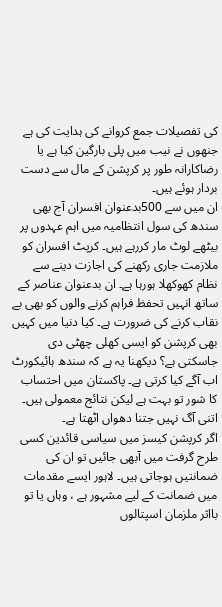کی تفصیلات جمع کروانے کی ہدایت کی ہے جنھوں نے نیب میں پلی بارگین کیا ہے یا رضاکارانہ طور پر کرپشن کے مال سے دست بردار ہوئے ہیں۔
ان میں سے 500بدعنوان افسران آج بھی سندھ کی سول انتظامیہ میں اہم عہدوں پر بیٹھے لوٹ مار کررہے ہیں۔ کرپٹ افسران کو ملازمت جاری رکھنے کی اجازت دینے سے نظام کھوکھلا ہورہا ہے۔ ان بدعنوان عناصر کے ساتھ انہیں تحفظ فراہم کرنے والوں کو بھی بے نقاب کرنے کی ضرورت ہے۔ کیا دنیا میں کہیں بھی کرپشن کو ایسی کھلی چھٹی دی جاسکتی ہے؟ دیکھنا یہ ہے کہ سندھ ہائیکورٹ اب آگے کیا کرتی ہے۔ پاکستان میں احتساب کا شور تو بہت ہے لیکن نتائج معمولی ہیں۔ اتنی آگ نہیں جتنا دھواں اٹھتا ہے۔
اگر کرپشن کیسز میں سیاسی قائدین کسی طرح گرفت میں آبھی جائیں تو ان کی ضمانتیں ہوجاتی ہیں۔ لاہور ایسے مقدمات میں ضمانت کے لیے مشہور ہے ، وہاں یا تو بااثر ملزمان اسپتالوں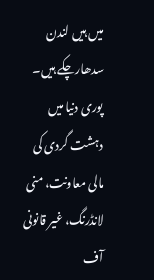میں ہیں لندن سدھارچکے ہیں۔ پوری دنیا میں دہشت گردی کی مالی معاونت، منی لانڈرنگ، غیر قانونی آف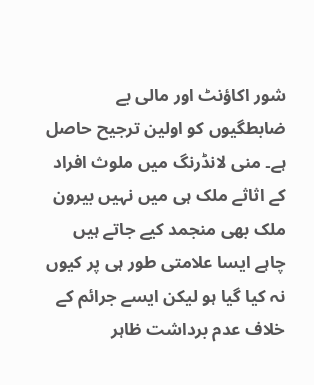شور اکاؤنٹ اور مالی بے ضابطگیوں کو اولین ترجیح حاصل ہے۔ منی لانڈرنگ میں ملوث افراد کے اثاثے ملک ہی میں نہیں بیرون ملک بھی منجمد کیے جاتے ہیں چاہے ایسا علامتی طور ہی پر کیوں نہ کیا گیا ہو لیکن ایسے جرائم کے خلاف عدم برداشت ظاہر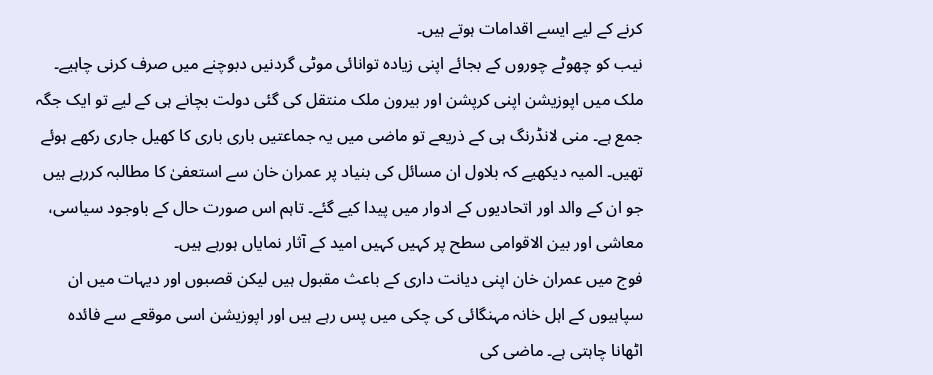کرنے کے لیے ایسے اقدامات ہوتے ہیں۔
نیب کو چھوٹے چوروں کے بجائے اپنی زیادہ توانائی موٹی گردنیں دبوچنے میں صرف کرنی چاہیے۔ ملک میں اپوزیشن اپنی کرپشن اور بیرون ملک منتقل کی گئی دولت بچانے ہی کے لیے تو ایک جگہ جمع ہے۔ منی لانڈرنگ ہی کے ذریعے تو ماضی میں یہ جماعتیں باری باری کا کھیل جاری رکھے ہوئے تھیں۔ المیہ دیکھیے کہ بلاول ان مسائل کی بنیاد پر عمران خان سے استعفیٰ کا مطالبہ کررہے ہیں جو ان کے والد اور اتحادیوں کے ادوار میں پیدا کیے گئے۔ تاہم اس صورت حال کے باوجود سیاسی، معاشی اور بین الاقوامی سطح پر کہیں کہیں امید کے آثار نمایاں ہورہے ہیں۔
فوج میں عمران خان اپنی دیانت داری کے باعث مقبول ہیں لیکن قصبوں اور دیہات میں ان سپاہیوں کے اہل خانہ مہنگائی کی چکی میں پس رہے ہیں اور اپوزیشن اسی موقعے سے فائدہ اٹھانا چاہتی ہے۔ ماضی کی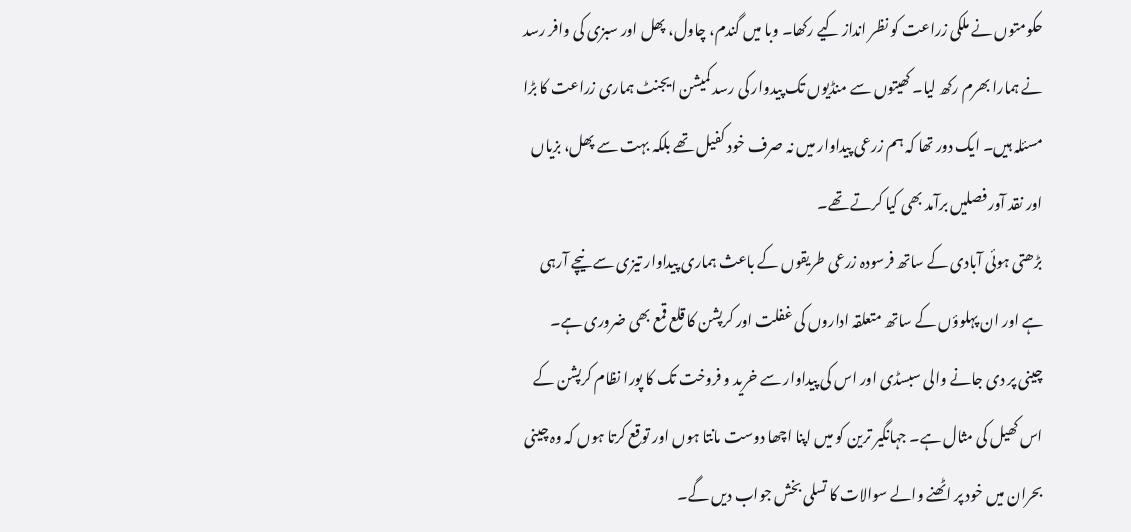حکومتوں نے ملکی زراعت کو نظر انداز کیے رکھا۔ وبا میں گندم، چاول، پھل اور سبزی کی وافر رسد نے ہمارا بھرم رکھ لیا۔ کھیتوں سے منڈیوں تک پیدوار کی رسد کمیشن ایجنٹ ہماری زراعت کا بڑا مسئلہ ہیں۔ ایک دور تھا کہ ہم زرعی پیداوار میں نہ صرف خود کفیل تھے بلکہ بہت سے پھل، بزیاں اور نقد آور فصلیں برآمد بھی کیا کرتے تھے۔
بڑھتی ہوئی آبادی کے ساتھ فرسودہ زرعی طریقوں کے باعث ہماری پیداوار تیزی سے نیچے آرہی ہے اور ان پہلوؤں کے ساتھ متعلقہ اداروں کی غفلت اور کرپشن کا قلع قمع بھی ضروری ہے۔ چینی پر دی جانے والی سبسڈی اور اس کی پیداوار سے خرید و فروخت تک کا پورا نظام کرپشن کے اس کھیل کی مثال ہے۔ جہانگیر ترین کو میں اپنا اچھا دوست مانتا ہوں اور توقع کرتا ہوں کہ وہ چینی بحران میں خود پر اٹھنے والے سوالات کا تسلی بخش جواب دیں گے۔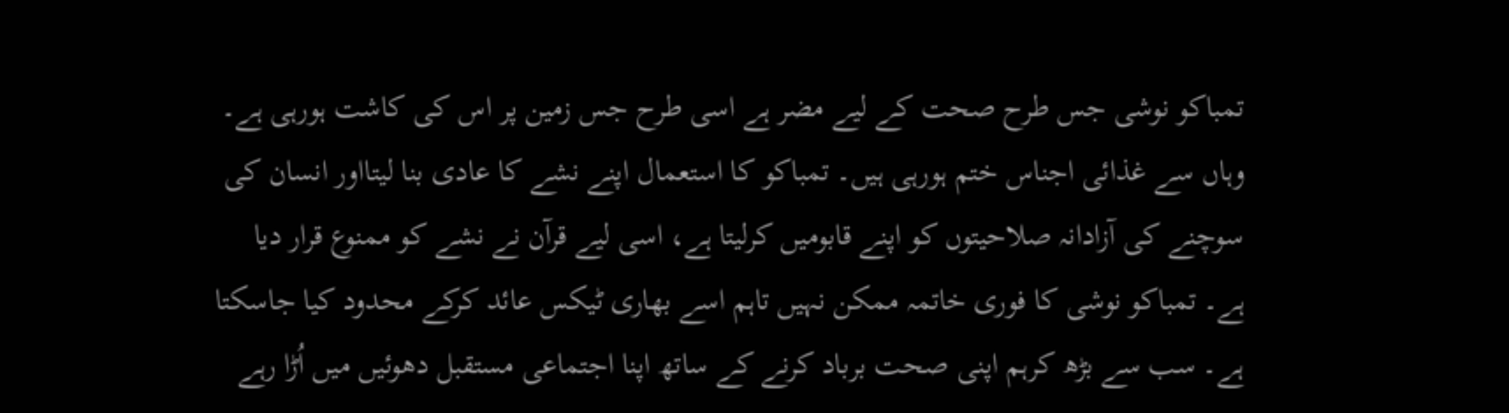تمباکو نوشی جس طرح صحت کے لیے مضر ہے اسی طرح جس زمین پر اس کی کاشت ہورہی ہے۔
وہاں سے غذائی اجناس ختم ہورہی ہیں۔ تمباکو کا استعمال اپنے نشے کا عادی بنا لیتااور انسان کی سوچنے کی آزادانہ صلاحیتوں کو اپنے قابومیں کرلیتا ہے، اسی لیے قرآن نے نشے کو ممنوع قرار دیا ہے۔ تمباکو نوشی کا فوری خاتمہ ممکن نہیں تاہم اسے بھاری ٹیکس عائد کرکے محدود کیا جاسکتا ہے۔ سب سے بڑھ کرہم اپنی صحت برباد کرنے کے ساتھ اپنا اجتماعی مستقبل دھوئیں میں اُڑا رہے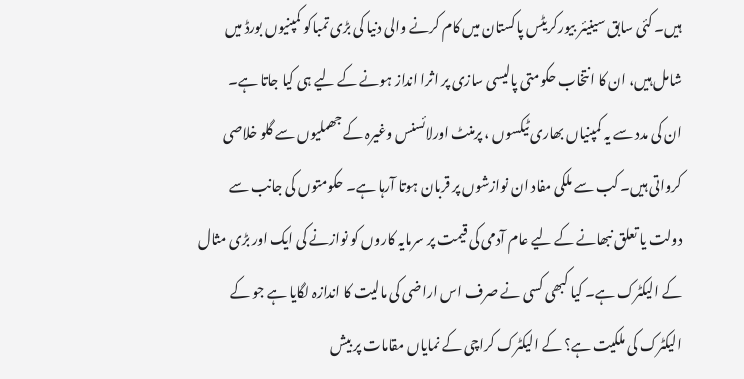ہیں۔ کئی سابق سینیئر بیورکریٹس پاکستان میں کام کرنے والی دنیا کی بڑی تمباکو کمپنیوں بورڈ میں شامل ہیں، ان کا انتخاب حکومتی پالیسی سازی پر اثرا انداز ہونے کے لیے ہی کیا جاتا ہے۔
ان کی مدد سے یہ کمپنیاں بھاری ٹیکسوں ، پرمنٹ اورلائسنس وغیرہ کے جھملیوں سے گلو خلاصی کرواتی ہیں۔ کب سے ملکی مفاد ان نوازشوں پر قربان ہوتا آرہا ہے۔ حکومتوں کی جانب سے دولت یا تعلق نبھانے کے لیے عام آدمی کی قیمت پر سرمایہ کاروں کو نوازنے کی ایک اور بڑی مثال کے الیکٹرک ہے۔ کیا کبھی کسی نے صرف اس اراضی کی مالیت کا اندازہ لگایا ہے جو کے الیکٹرک کی ملکیت ہے؟ کے الیکٹرک کراچی کے نمایاں مقامات پر بیش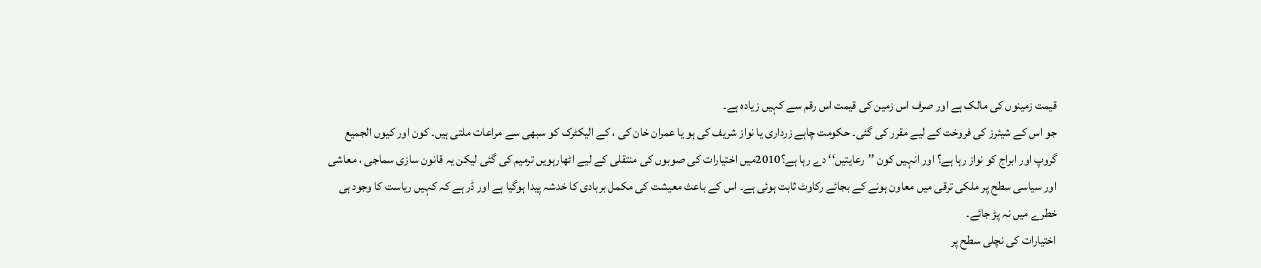قیمت زمینوں کی مالک ہے اور صرف اس زمین کی قیمت اس رقم سے کہیں زیادہ ہے۔
جو اس کے شیئرز کی فروخت کے لیے مقرر کی گئی۔ حکومت چاہے زرداری یا نواز شریف کی ہو یا عمران خان کی ، کے الیکٹرک کو سبھی سے مراعات ملتی ہیں۔ کون اور کیوں الجمیع گروپ اور ابراج کو نواز رہا ہے؟ اور انہیں کون ’’رعایتیں‘‘ دے رہا ہے؟2010میں اختیارات کی صوبوں کی منتقلی کے لیے اٹھارہویں ترمیم کی گئی لیکن یہ قانون سازی سماجی ، معاشی اور سیاسی سطح پر ملکی ترقی میں معاون ہونے کے بجائے رکاوٹ ثابت ہوئی ہے۔ اس کے باعث معیشت کی مکمل بربادی کا خدشہ پیدا ہوگیا ہے اور ڈر ہے کہ کہیں ریاست کا وجود ہی خطرے میں نہ پڑ جائے۔
اختیارات کی نچلی سطح پر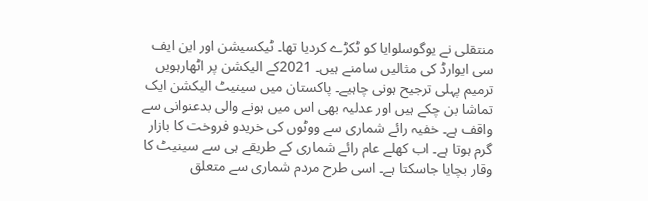منتقلی نے یوگوسلوایا کو ٹکڑے کردیا تھا۔ ٹیکسیشن اور این ایف سی ایوارڈ کی مثالیں سامنے ہیں۔ 2021کے الیکشن پر اٹھارہویں ترمیم پہلی ترجیح ہونی چاہیے۔ پاکستان میں سینیٹ الیکشن ایک تماشا بن چکے ہیں اور عدلیہ بھی اس میں ہونے والی بدعنوانی سے واقف ہے۔ خفیہ رائے شماری سے ووٹوں کی خریدو فروخت کا بازار گرم ہوتا ہے۔ اب کھلے عام رائے شماری کے طریقے ہی سے سینیٹ کا وقار بچایا جاسکتا ہے۔ اسی طرح مردم شماری سے متعلق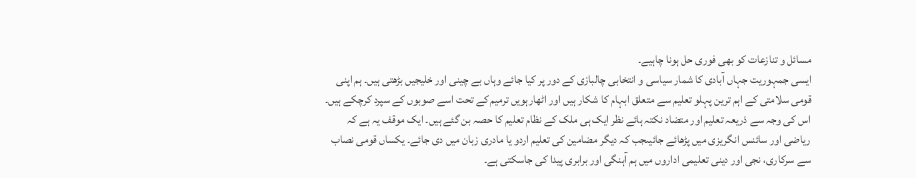مسائل و تنازعات کو بھی فوری حل ہونا چاہیے۔
ایسی جمہوریت جہاں آبادی کا شمار سیاسی و انتخابی چالبازی کے دور پر کیا جائے وہاں بے چینی اور خلیجیں بڑھتی ہیں۔ ہم اپنی قومی سلامتی کے اہم ترین پہلو تعلیم سے متعلق ابہام کا شکار ہیں اور اٹھارہویں ترمیم کے تحت اسے صوبوں کے سپرد کرچکے ہیں۔ اس کی وجہ سے ذریعہ تعلیم اور متضاد نکتہ ہائے نظر ایک ہی ملک کے نظام تعلیم کا حصہ بن گئے ہیں۔ ایک موقف یہ ہے کہ ریاضی اور سائنس انگریزی میں پڑھائے جائیںجب کہ دیگر مضامین کی تعلیم اردو یا مادری زبان میں دی جائے۔ یکساں قومی نصاب سے سرکاری، نجی اور دینی تعلیمی اداروں میں ہم آہنگی اور برابری پیدا کی جاسکتی ہے۔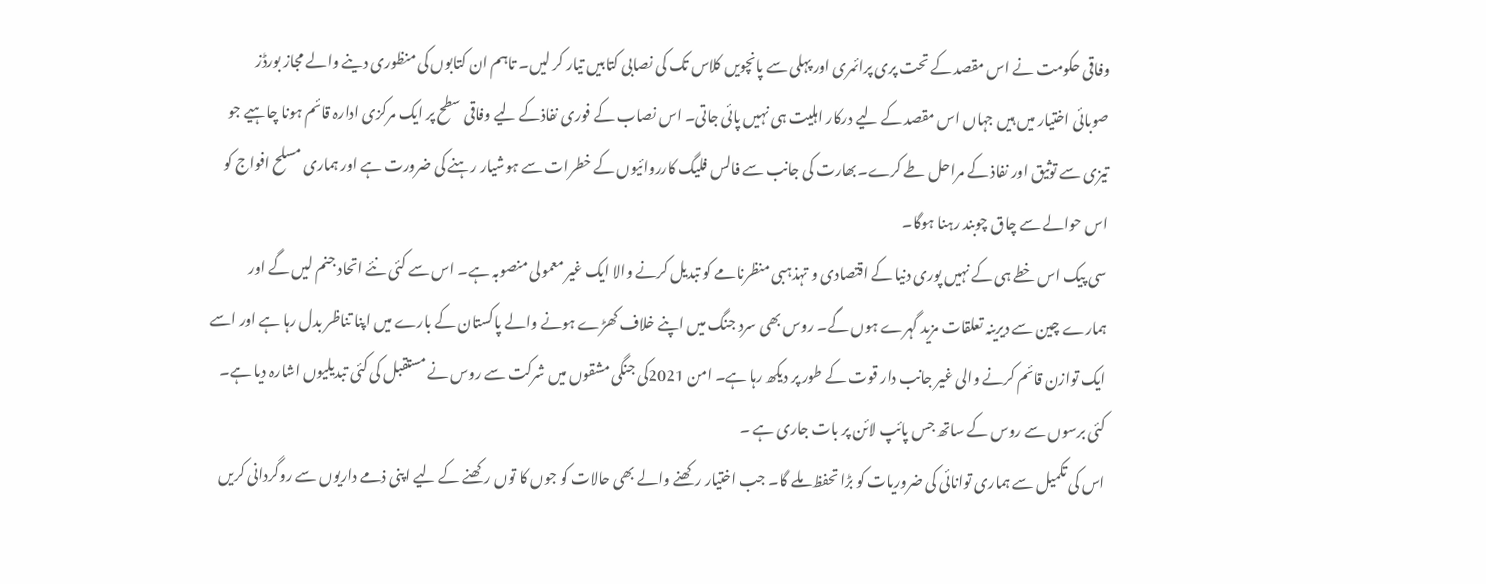وفاقی حکومت نے اس مقصد کے تحت پری پرائمری اور پہلی سے پانچویں کلاس تک کی نصابی کتابیں تیار کر لیں۔ تاہم ان کتابوں کی منظوری دینے والے مجاز بورڈز صوبائی اختیار میں ہیں جہاں اس مقصد کے لیے درکار اہلیت ہی نہیں پائی جاتی۔ اس نصاب کے فوری نفاذکے لیے وفاقی سطح پر ایک مرکزی ادارہ قائم ہونا چاہیے جو تیزی سے توثیق اور نفاذ کے مراحل طے کرے۔بھارت کی جانب سے فالس فلیگ کارروائیوں کے خطرات سے ہوشیار رہنے کی ضرورت ہے اور ہماری مسلح افواج کو اس حوالے سے چاق چوبند رہنا ہوگا۔
سی پیک اس خطے ہی کے نہیں پوری دنیا کے اقتصادی و تہذہبی منظرنامے کو تبدیل کرنے والا ایک غیر معمولی منصوبہ ہے۔ اس سے کئی نئے اتحاد جنم لیں گے اور ہمارے چین سے دیرینہ تعلقات مزید گہرے ہوں گے۔ روس بھی سرد جنگ میں اپنے خلاف کھڑے ہونے والے پاکستان کے بارے میں اپنا تناظر بدل رہا ہے اور اسے ایک توازن قائم کرنے والی غیر جانب دار قوت کے طور پر دیکھ رہا ہے۔ امن 2021کی جنگی مشقوں میں شرکت سے روس نے مستقبل کی کئی تبدیلیوں اشارہ دیا ہے۔ کئی برسوں سے روس کے ساتھ جس پائپ لائن پر بات جاری ہے ۔
اس کی تکمیل سے ہماری توانائی کی ضروریات کو بڑا تحفظ ملے گا۔ جب اختیار رکھنے والے بھی حالات کو جوں کا توں رکھنے کے لیے اپنی ذمے داریوں سے روگردانی کریں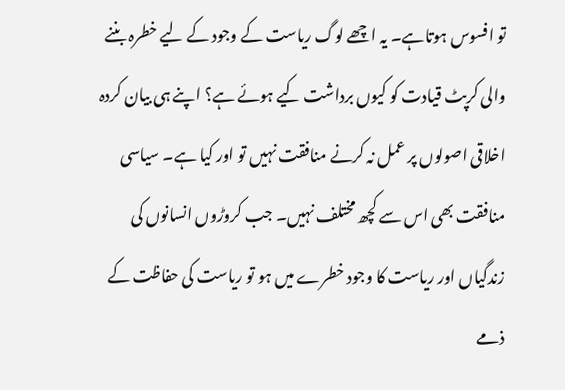تو افسوس ہوتاہے۔ یہ اچھے لوگ ریاست کے وجود کے لیے خطرہ بننے والی کرپٹ قیادت کو کیوں برداشت کیے ہوئے ہے؟ اپنے ہی بیان کردہ اخلاقی اصولوں پر عمل نہ کرنے منافقت نہیں تو اور کیا ہے۔ سیاسی منافقت بھی اس سے کچھ مختلف نہیں۔ جب کروڑوں انسانوں کی زندگیاں اور ریاست کا وجود خطرے میں ہو تو ریاست کی حفاظت کے ذمے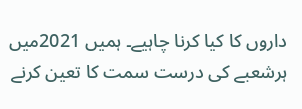داروں کا کیا کرنا چاہیے۔ ہمیں 2021میں ہرشعبے کی درست سمت کا تعین کرنے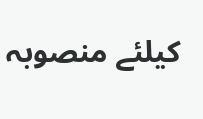کیلئے منصوبہ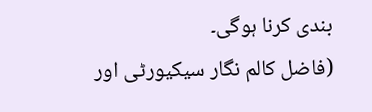بندی کرنا ہوگی۔
(فاضل کالم نگار سیکیورٹی اور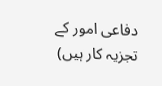دفاعی امور کے تجزیہ کار ہیں)